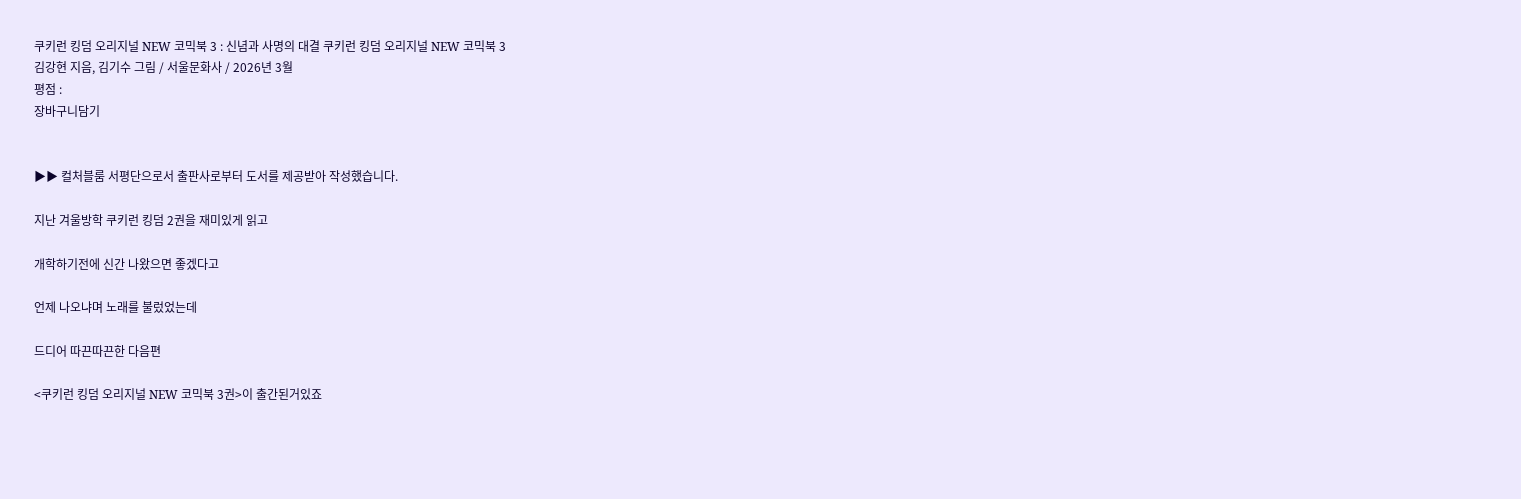쿠키런 킹덤 오리지널 NEW 코믹북 3 : 신념과 사명의 대결 쿠키런 킹덤 오리지널 NEW 코믹북 3
김강현 지음, 김기수 그림 / 서울문화사 / 2026년 3월
평점 :
장바구니담기


▶▶ 컬처블룸 서평단으로서 출판사로부터 도서를 제공받아 작성했습니다.

지난 겨울방학 쿠키런 킹덤 2권을 재미있게 읽고

개학하기전에 신간 나왔으면 좋겠다고

언제 나오냐며 노래를 불렀었는데

드디어 따끈따끈한 다음편

<쿠키런 킹덤 오리지널 NEW 코믹북 3권>이 출간된거있죠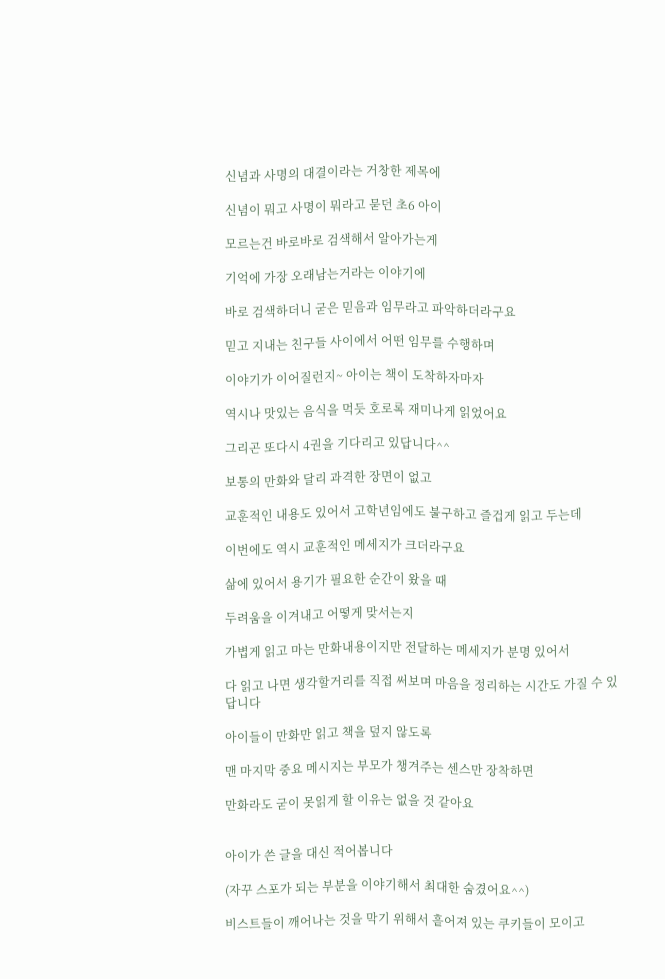신념과 사명의 대결이라는 거창한 제목에

신념이 뭐고 사명이 뭐라고 묻던 초6 아이

모르는건 바로바로 검색해서 알아가는게

기억에 가장 오래남는거라는 이야기에

바로 검색하더니 굳은 믿음과 임무라고 파악하더라구요

믿고 지내는 친구들 사이에서 어떤 임무를 수행하며

이야기가 이어질런지~ 아이는 책이 도착하자마자

역시나 맛있는 음식을 먹듯 호로록 재미나게 읽었어요

그리곤 또다시 4권을 기다리고 있답니다^^

보통의 만화와 달리 과격한 장면이 없고

교훈적인 내용도 있어서 고학년임에도 불구하고 즐겁게 읽고 두는데

이번에도 역시 교훈적인 메세지가 크더라구요

삶에 있어서 용기가 필요한 순간이 왔을 때

두려움을 이겨내고 어떻게 맞서는지

가볍게 읽고 마는 만화내용이지만 전달하는 메세지가 분명 있어서

다 읽고 나면 생각할거리를 직접 써보며 마음을 정리하는 시간도 가질 수 있답니다

아이들이 만화만 읽고 책을 덮지 않도록

맨 마지막 중요 메시지는 부모가 챙겨주는 센스만 장착하면

만화라도 굳이 못읽게 할 이유는 없을 것 같아요


아이가 쓴 글을 대신 적어봅니다

(자꾸 스포가 되는 부분을 이야기해서 최대한 숨겼어요^^)

비스트들이 깨어나는 것을 막기 위해서 흩어져 있는 쿠키들이 모이고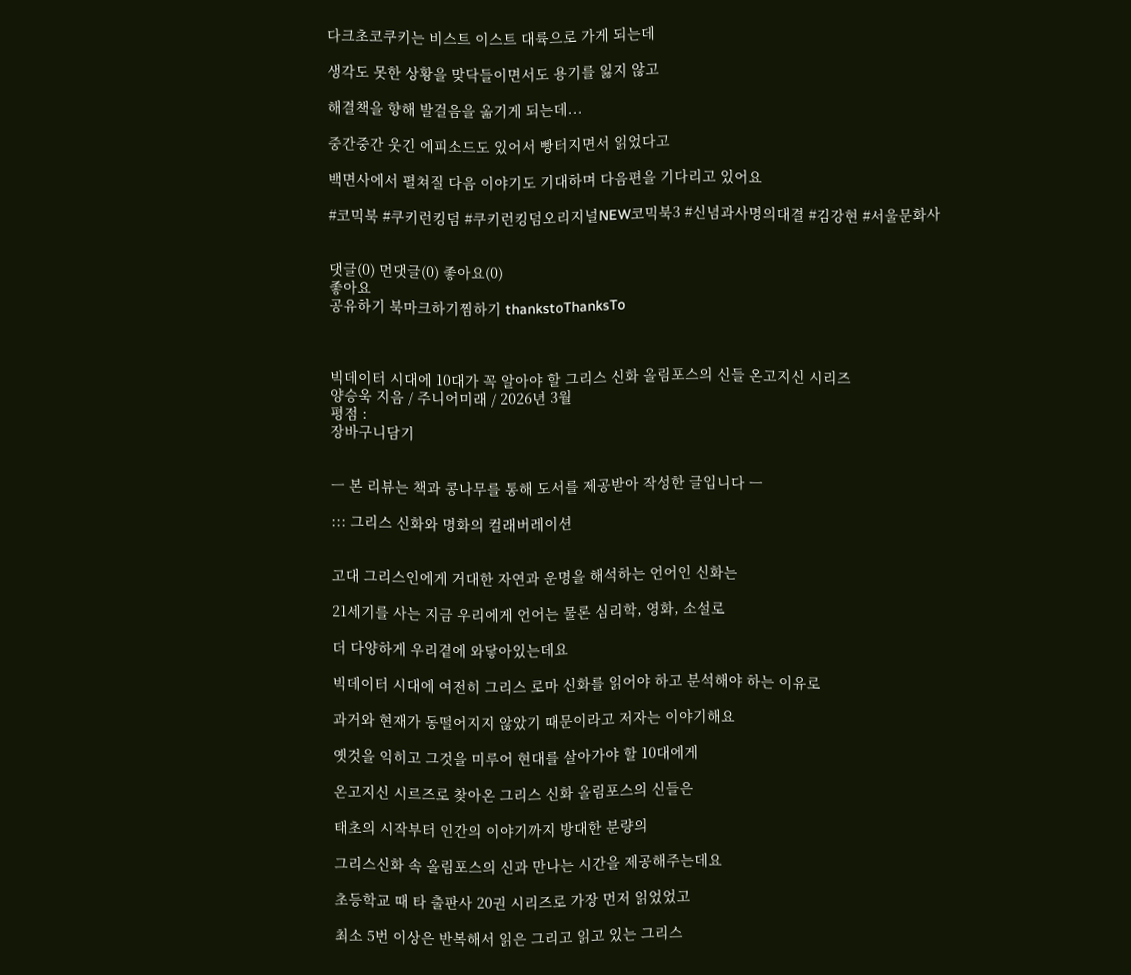다크초코쿠키는 비스트 이스트 대륙으로 가게 되는데

생각도 못한 상황을 맞닥들이면서도 용기를 잃지 않고

해결책을 향해 발걸음을 옮기게 되는데...

중간중간 웃긴 에피소드도 있어서 빵터지면서 읽었다고

백면사에서 펼쳐질 다음 이야기도 기대하며 다음편을 기다리고 있어요

#코믹북 #쿠키런킹덤 #쿠키런킹덤오리지널NEW코믹북3 #신념과사명의대결 #김강현 #서울문화사


댓글(0) 먼댓글(0) 좋아요(0)
좋아요
공유하기 북마크하기찜하기 thankstoThanksTo



빅데이터 시대에 10대가 꼭 알아야 할 그리스 신화 올림포스의 신들 온고지신 시리즈
양승욱 지음 / 주니어미래 / 2026년 3월
평점 :
장바구니담기


ㅡ 본 리뷰는 책과 콩나무를 통해 도서를 제공받아 작성한 글입니다 ㅡ

::: 그리스 신화와 명화의 컬래버레이션


고대 그리스인에게 거대한 자연과 운명을 해석하는 언어인 신화는

21세기를 사는 지금 우리에게 언어는 물론 심리학, 영화, 소설로

더 다양하게 우리곁에 와닿아있는데요

빅데이터 시대에 여전히 그리스 로마 신화를 읽어야 하고 분석해야 하는 이유로

과거와 현재가 동떨어지지 않았기 때문이라고 저자는 이야기해요

옛것을 익히고 그것을 미루어 현대를 살아가야 할 10대에게

온고지신 시르즈로 찾아온 그리스 신화 올림포스의 신들은

태초의 시작부터 인간의 이야기까지 방대한 분량의

그리스신화 속 올림포스의 신과 만나는 시간을 제공해주는데요

초등학교 때 타 출판사 20권 시리즈로 가장 먼저 읽었었고

최소 5번 이상은 반복해서 읽은 그리고 읽고 있는 그리스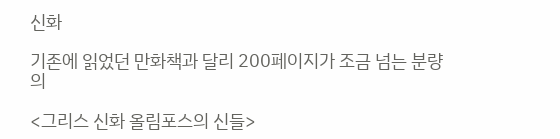신화

기존에 읽었던 만화책과 달리 200페이지가 조금 넘는 분량의

<그리스 신화 올림포스의 신들>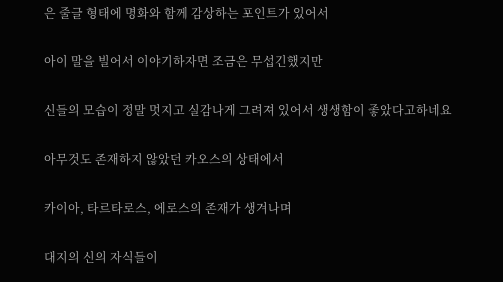은 줄글 형태에 명화와 함께 감상하는 포인트가 있어서

아이 말을 빌어서 이야기하자면 조금은 무섭긴했지만

신들의 모습이 정말 멋지고 실감나게 그려져 있어서 생생함이 좋았다고하네요

아무것도 존재하지 않았던 카오스의 상태에서

카이아, 타르타로스, 에로스의 존재가 생겨나며

대지의 신의 자식들이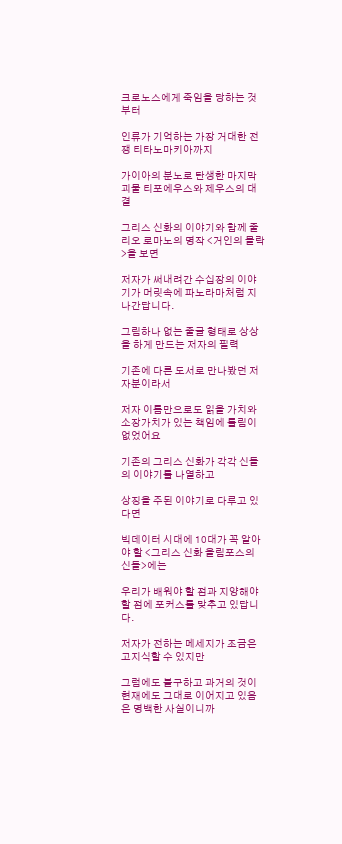크로노스에게 죽임을 당하는 것부터

인류가 기억하는 가장 거대한 전쟁 티타노마키아까지

가이아의 분노로 탄생한 마지막 괴물 티포에우스와 제우스의 대결

그리스 신화의 이야기와 함께 줄리오 로마노의 명작 <거인의 몰락>을 보면

저자가 써내려간 수십장의 이야기가 머릿속에 파노라마처럼 지나간답니다.

그림하나 없는 줄글 형태로 상상을 하게 만드는 저자의 필력

기존에 다른 도서로 만나봤던 저자분이라서

저자 이름만으로도 읽을 가치와 소장가치가 있는 책임에 틀림이 없었어요

기존의 그리스 신화가 각각 신들의 이야기를 나열하고

상징을 주된 이야기로 다루고 있다면

빅데이터 시대에 10대가 꼭 알아야 할 <그리스 신화 올림포스의 신들>에는

우리가 배워야 할 점과 지양해야할 점에 포커스를 맞추고 있답니다.

저자가 전하는 메세지가 조금은 고지식할 수 있지만

그럼에도 불구하고 과거의 것이 현재에도 그대로 이어지고 있음은 명백한 사실이니까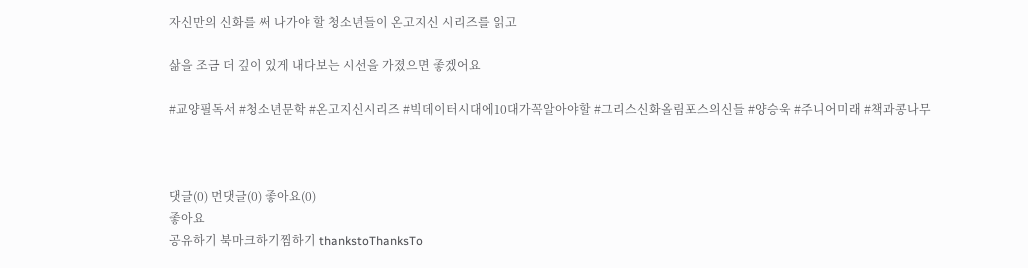자신만의 신화를 써 나가야 할 청소년들이 온고지신 시리즈를 읽고

삶을 조금 더 깊이 있게 내다보는 시선을 가졌으면 좋겠어요

#교양필독서 #청소년문학 #온고지신시리즈 #빅데이터시대에10대가꼭알아야할 #그리스신화올림포스의신들 #양승욱 #주니어미래 #책과콩나무



댓글(0) 먼댓글(0) 좋아요(0)
좋아요
공유하기 북마크하기찜하기 thankstoThanksTo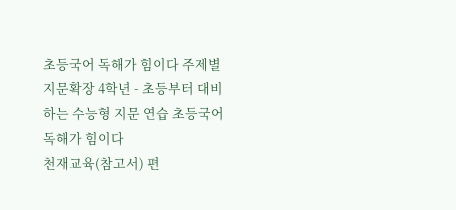초등국어 독해가 힘이다 주제별 지문확장 4학년 - 초등부터 대비하는 수능형 지문 연습 초등국어 독해가 힘이다
천재교육(참고서) 편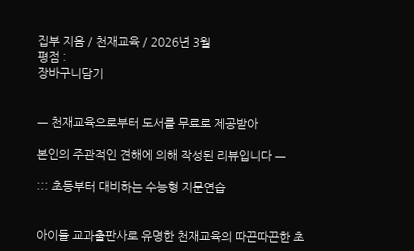집부 지음 / 천재교육 / 2026년 3월
평점 :
장바구니담기


ㅡ 천재교육으로부터 도서를 무료로 제공받아

본인의 주관적인 견해에 의해 작성된 리뷰입니다 ㅡ

::: 초등부터 대비하는 수능형 지문연습


아이들 교과출판사로 유명한 천재교육의 따끈따끈한 초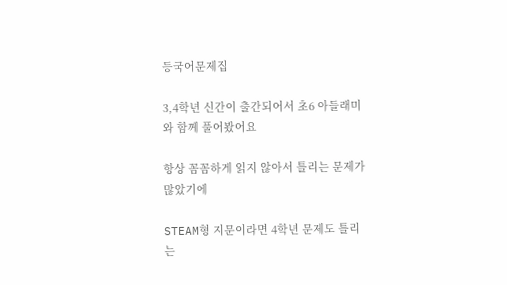등국어문제집

3,4학년 신간이 출간되어서 초6 아들래미와 함께 풀어봤어요

항상 꼼꼼하게 읽지 않아서 틀리는 문제가 많았기에

STEAM형 지문이라면 4학년 문제도 틀리는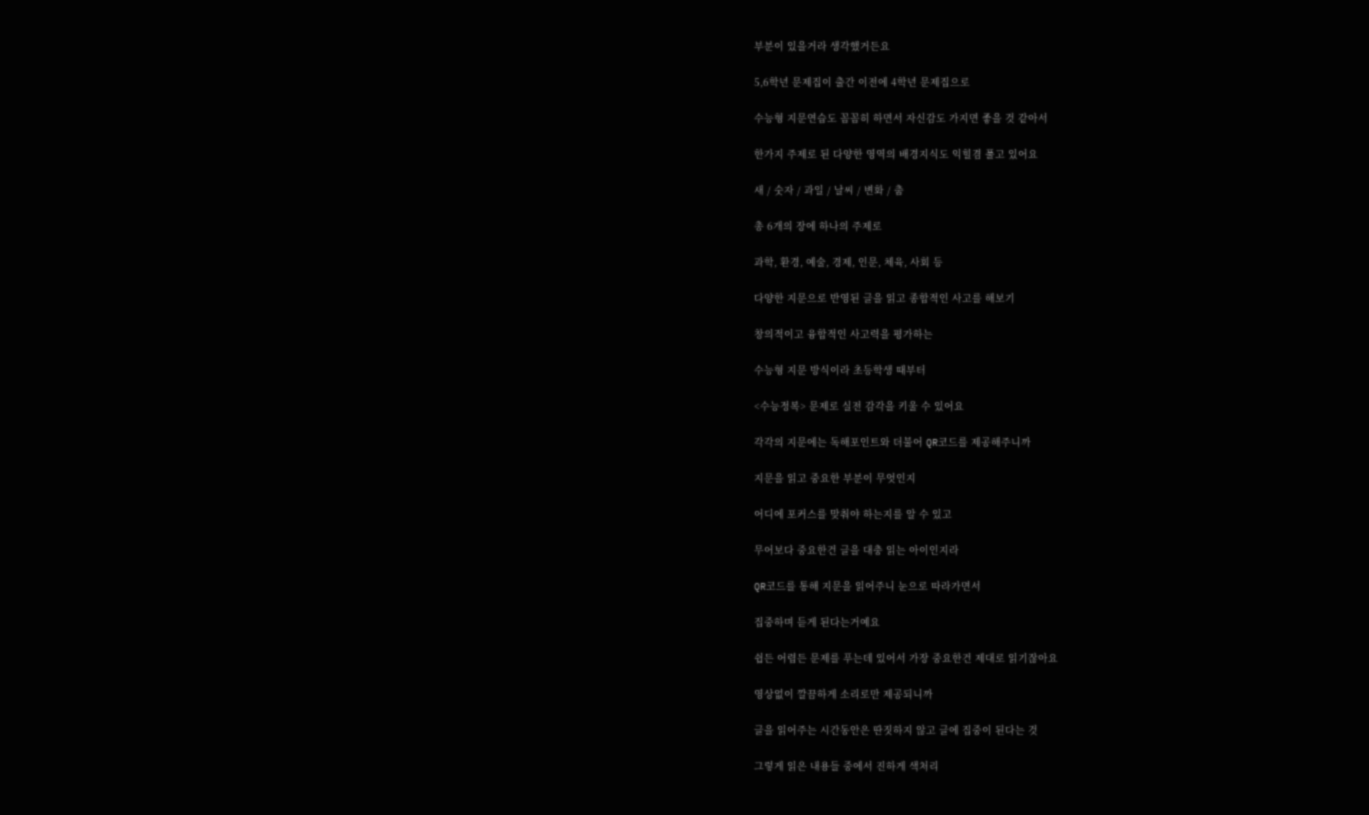부분이 있을거라 생각했거든요

5,6학년 문제집이 출간 이전에 4학년 문제집으로

수능형 지문연습도 꼼꼼히 하면서 자신감도 가지면 좋을 것 같아서

한가지 주제로 된 다양한 영역의 배경지식도 익힐겸 풀고 있어요

새 / 숫자 / 과일 / 날씨 / 변화 / 춤

총 6개의 장에 하나의 주제로

과학, 환경, 예술, 경제, 인문, 체육, 사회 등

다양한 지문으로 반영된 글을 읽고 종합적인 사고를 해보기

창의적이고 융합적인 사고력을 평가하는

수능형 지문 방식이라 초등학생 때부터

<수능정복> 문제로 실전 감각을 키울 수 있어요

각각의 지문에는 독해포인트와 더불어 QR코드를 제공해주니까

지문을 읽고 중요한 부분이 무엇인지

어디에 포커스를 맞춰야 하는지를 알 수 있고

무어보다 중요한건 글을 대충 읽는 아이인지라

QR코드를 통해 지문을 읽어주니 눈으로 따라가면서

집중하며 듣게 된다는거예요

쉽든 어렵든 문제를 푸는데 있어서 가장 중요한건 제대로 읽기잖아요

영상없이 깔끔하게 소리로만 제공되니까

글을 읽어주는 시간동안은 딴짓하지 않고 글에 집중이 된다는 것

그렇게 읽은 내용들 중에서 진하게 색처리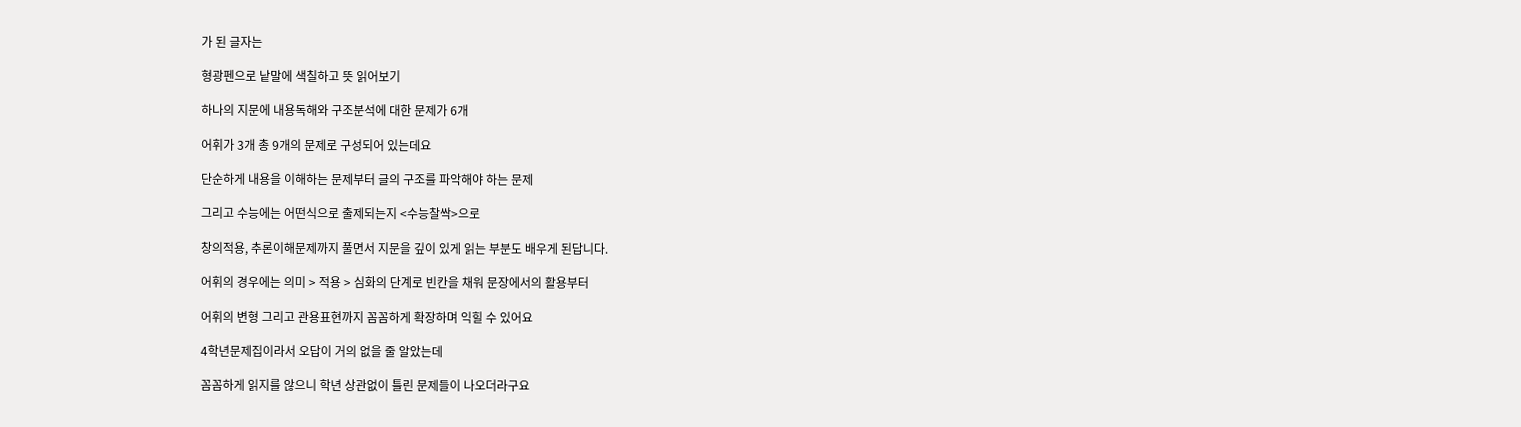가 된 글자는

형광펜으로 낱말에 색칠하고 뜻 읽어보기

하나의 지문에 내용독해와 구조분석에 대한 문제가 6개

어휘가 3개 총 9개의 문제로 구성되어 있는데요

단순하게 내용을 이해하는 문제부터 글의 구조를 파악해야 하는 문제

그리고 수능에는 어떤식으로 출제되는지 <수능찰싹>으로

창의적용, 추론이해문제까지 풀면서 지문을 깊이 있게 읽는 부분도 배우게 된답니다.

어휘의 경우에는 의미 > 적용 > 심화의 단계로 빈칸을 채워 문장에서의 활용부터

어휘의 변형 그리고 관용표현까지 꼼꼼하게 확장하며 익힐 수 있어요

4학년문제집이라서 오답이 거의 없을 줄 알았는데

꼼꼼하게 읽지를 않으니 학년 상관없이 틀린 문제들이 나오더라구요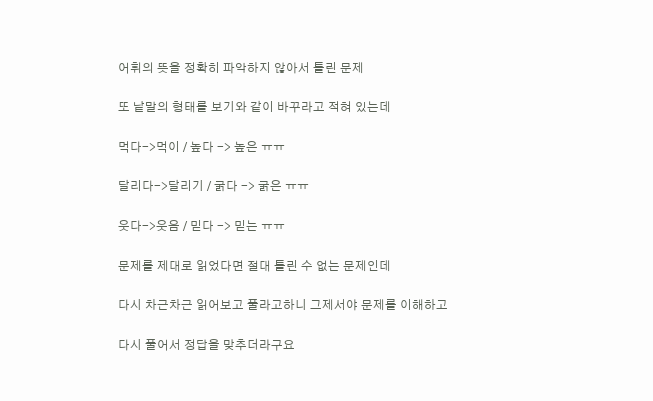어휘의 뜻을 정확히 파악하지 않아서 틀린 문제

또 낱말의 형태를 보기와 같이 바꾸라고 적혀 있는데

먹다->먹이 / 높다 -> 높은 ㅠㅠ

달리다->달리기 / 굵다 -> 굵은 ㅠㅠ

웃다->웃음 / 믿다 -> 믿는 ㅠㅠ

문제를 제대로 읽었다면 절대 틀린 수 없는 문제인데

다시 차근차근 읽어보고 풀라고하니 그제서야 문제를 이해하고

다시 풀어서 정답을 맞추더라구요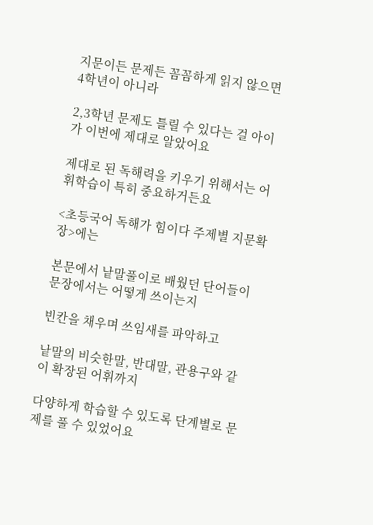지문이든 문제든 꼼꼼하게 읽지 않으면 4학년이 아니라

2,3학년 문제도 틀릴 수 있다는 걸 아이가 이번에 제대로 알았어요

제대로 된 독해력을 키우기 위해서는 어휘학습이 특히 중요하거든요

<초등국어 독해가 힘이다 주제별 지문확장>에는

본문에서 낱말풀이로 배웠던 단어들이 문장에서는 어떻게 쓰이는지

빈칸을 채우며 쓰임새를 파악하고

낱말의 비슷한말, 반대말, 관용구와 같이 확장된 어휘까지

다양하게 학습할 수 있도록 단계별로 문제를 풀 수 있었어요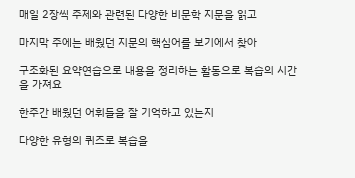매일 2장씩 주제와 관련된 다양한 비문학 지문을 읽고

마지막 주에는 배웠던 지문의 핵심어를 보기에서 찾아

구조화된 요약연습으로 내용을 정리하는 활동으로 복습의 시간을 가져요

한주간 배웠던 어휘들을 잘 기억하고 있는지

다양한 유형의 퀴즈로 복습을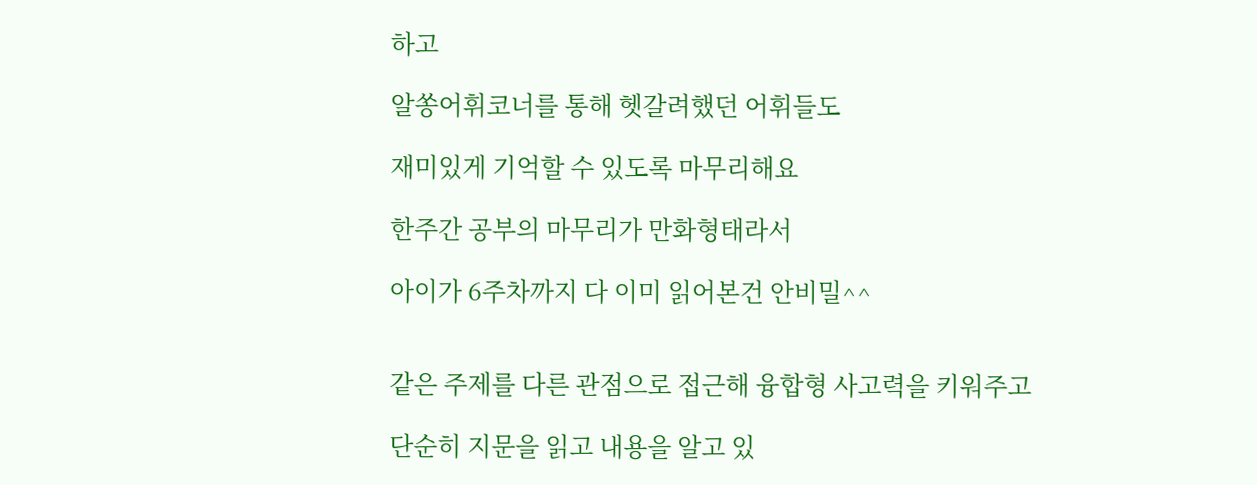하고

알쏭어휘코너를 통해 헷갈려했던 어휘들도

재미있게 기억할 수 있도록 마무리해요

한주간 공부의 마무리가 만화형태라서

아이가 6주차까지 다 이미 읽어본건 안비밀^^


같은 주제를 다른 관점으로 접근해 융합형 사고력을 키워주고

단순히 지문을 읽고 내용을 알고 있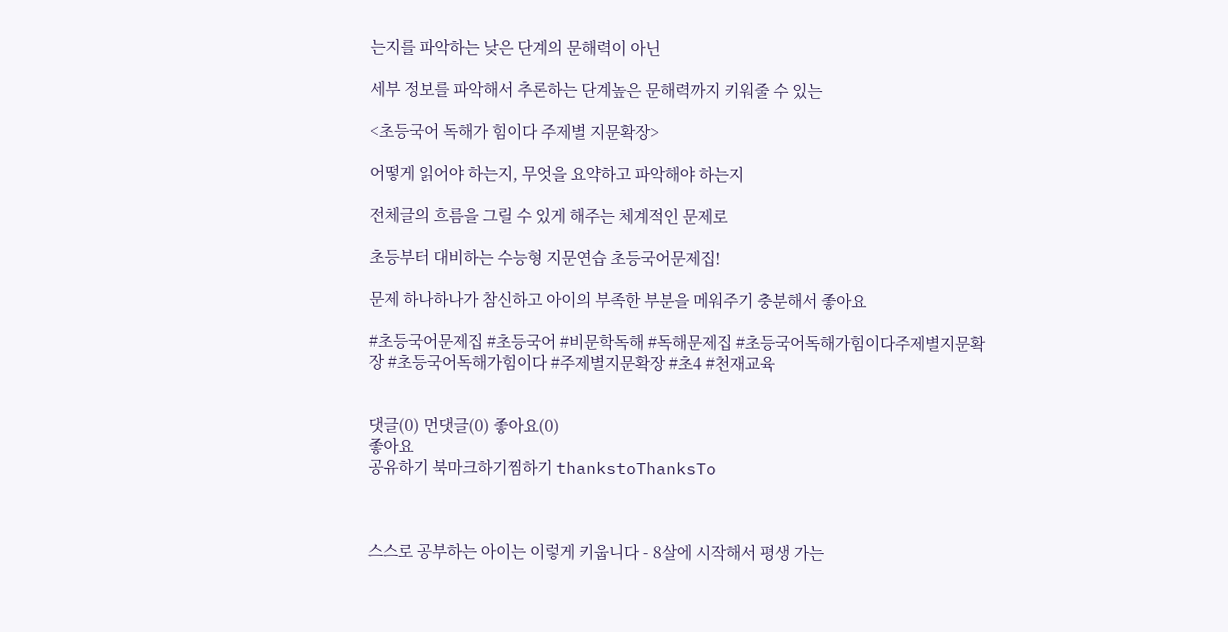는지를 파악하는 낮은 단계의 문해력이 아닌

세부 정보를 파악해서 추론하는 단계높은 문해력까지 키워줄 수 있는

<초등국어 독해가 힘이다 주제별 지문확장>

어떻게 읽어야 하는지, 무엇을 요약하고 파악해야 하는지

전체글의 흐름을 그릴 수 있게 해주는 체계적인 문제로

초등부터 대비하는 수능형 지문연습 초등국어문제집!

문제 하나하나가 참신하고 아이의 부족한 부분을 메워주기 충분해서 좋아요

#초등국어문제집 #초등국어 #비문학독해 #독해문제집 #초등국어독해가힘이다주제별지문확장 #초등국어독해가힘이다 #주제별지문확장 #초4 #천재교육


댓글(0) 먼댓글(0) 좋아요(0)
좋아요
공유하기 북마크하기찜하기 thankstoThanksTo



스스로 공부하는 아이는 이렇게 키웁니다 - 8살에 시작해서 평생 가는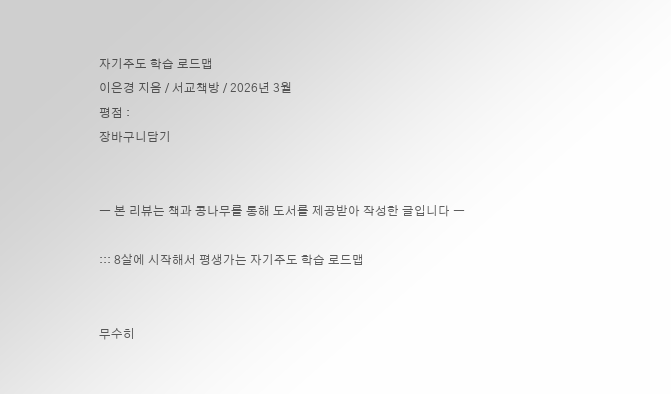자기주도 학습 로드맵
이은경 지음 / 서교책방 / 2026년 3월
평점 :
장바구니담기


ㅡ 본 리뷰는 책과 콩나무를 통해 도서를 제공받아 작성한 글입니다 ㅡ

::: 8살에 시작해서 평생가는 자기주도 학습 로드맵


무수히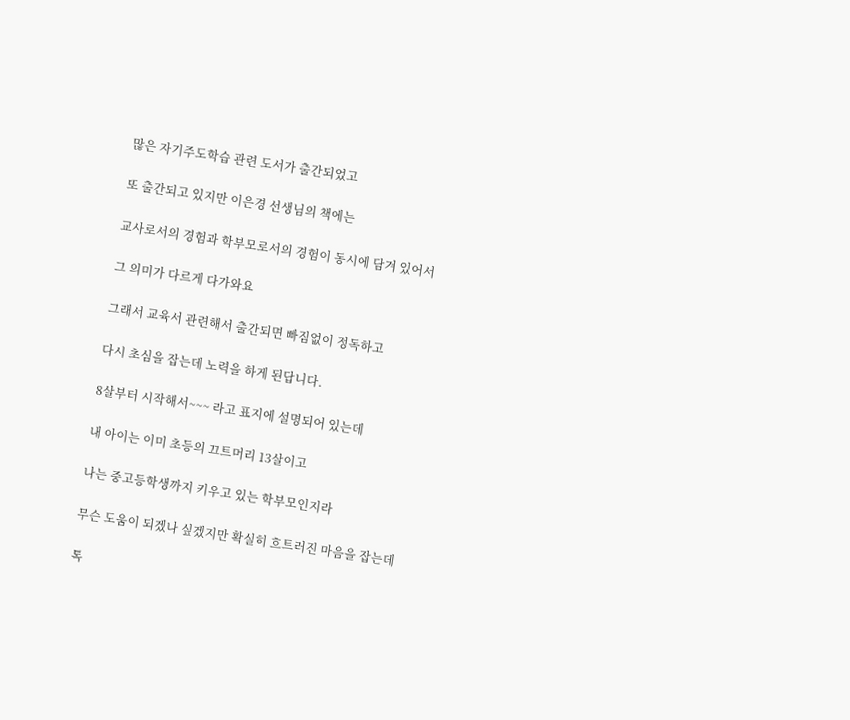많은 자기주도학습 관련 도서가 출간되었고

또 출간되고 있지만 이은경 선생님의 책에는

교사로서의 경험과 학부모로서의 경험이 동시에 담겨 있어서

그 의미가 다르게 다가와요

그래서 교육서 관련해서 출간되면 빠짐없이 정독하고

다시 초심을 잡는데 노력을 하게 된답니다.

8살부터 시작해서~~~ 라고 표지에 설명되어 있는데

내 아이는 이미 초등의 끄트머리 13살이고

나는 중고등학생까지 키우고 있는 학부모인지라

무슨 도움이 되겠나 싶겠지만 확실히 흐트러진 마음을 잡는데

톡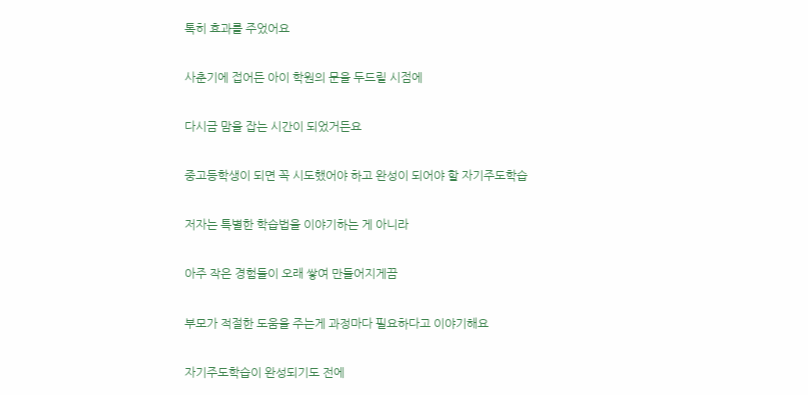톡히 효과를 주었어요

사춘기에 접어든 아이 학원의 문을 두드릴 시점에

다시금 맘을 잡는 시간이 되었거든요

중고등학생이 되면 꼭 시도했어야 하고 완성이 되어야 할 자기주도학습

저자는 특별한 학습법을 이야기하는 게 아니라

아주 작은 경험들이 오래 쌓여 만들어지게끔

부모가 적절한 도움을 주는게 과정마다 필요하다고 이야기해요

자기주도학습이 완성되기도 전에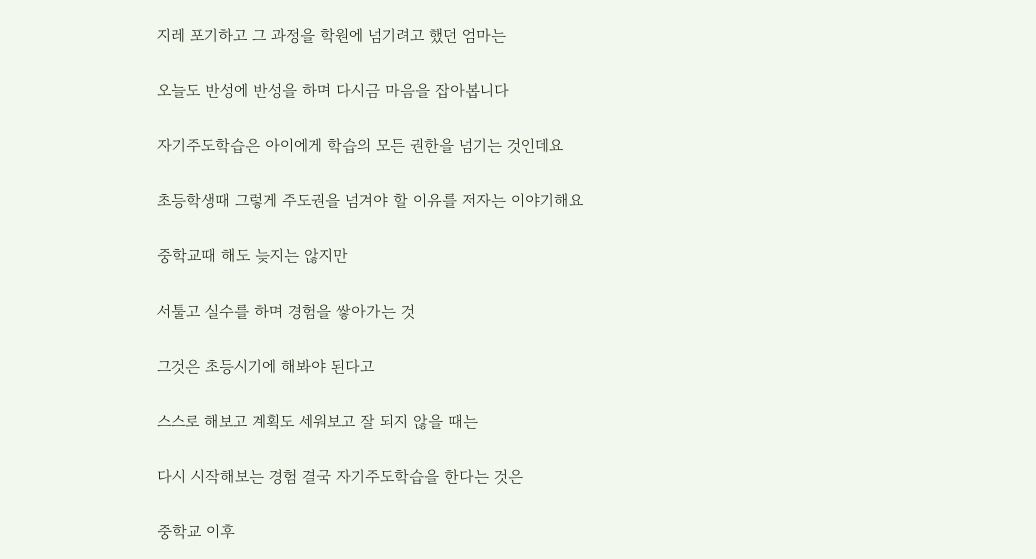지레 포기하고 그 과정을 학원에 넘기려고 했던 엄마는

오늘도 반성에 반성을 하며 다시금 마음을 잡아봅니다

자기주도학습은 아이에게 학습의 모든 권한을 넘기는 것인데요

초등학생때 그렇게 주도권을 넘겨야 할 이유를 저자는 이야기해요

중학교때 해도 늦지는 않지만

서툴고 실수를 하며 경험을 쌓아가는 것

그것은 초등시기에 해봐야 된다고

스스로 해보고 계획도 세워보고 잘 되지 않을 때는

다시 시작해보는 경험 결국 자기주도학습을 한다는 것은

중학교 이후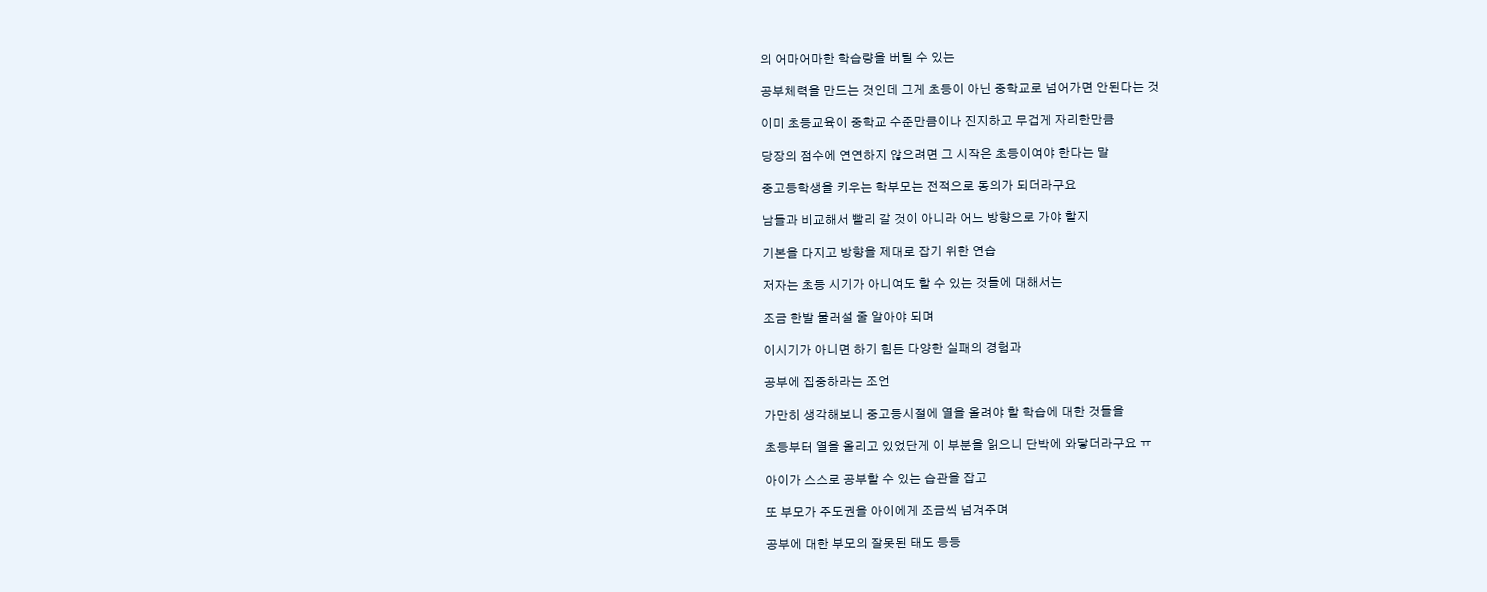의 어마어마한 학습량을 버틸 수 있는

공부체력을 만드는 것인데 그게 초등이 아닌 중학교로 넘어가면 안된다는 것

이미 초등교육이 중학교 수준만큼이나 진지하고 무겁게 자리한만큼

당장의 점수에 연연하지 않으려면 그 시작은 초등이여야 한다는 말

중고등학생을 키우는 학부모는 전적으로 동의가 되더라구요

남들과 비교해서 빨리 갈 것이 아니라 어느 방향으로 가야 할지

기본을 다지고 방향을 제대로 잡기 위한 연습

저자는 초등 시기가 아니여도 할 수 있는 것들에 대해서는

조금 한발 물러설 줄 알아야 되며

이시기가 아니면 하기 힘든 다양한 실패의 경험과

공부에 집중하라는 조언

가만히 생각해보니 중고등시절에 열을 올려야 할 학습에 대한 것들을

초등부터 열을 올리고 있었단게 이 부분을 읽으니 단박에 와닿더라구요 ㅠ

아이가 스스로 공부할 수 있는 습관을 잡고

또 부모가 주도권을 아이에게 조금씩 넘겨주며

공부에 대한 부모의 잘못된 태도 등등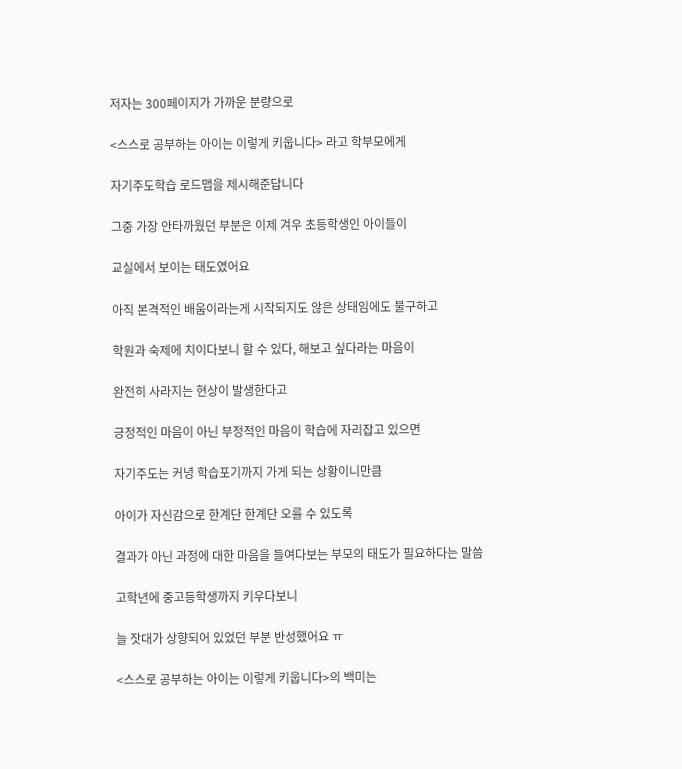저자는 300페이지가 가까운 분량으로

<스스로 공부하는 아이는 이렇게 키웁니다> 라고 학부모에게

자기주도학습 로드맵을 제시해준답니다

그중 가장 안타까웠던 부분은 이제 겨우 초등학생인 아이들이

교실에서 보이는 태도였어요

아직 본격적인 배움이라는게 시작되지도 않은 상태임에도 불구하고

학원과 숙제에 치이다보니 할 수 있다, 해보고 싶다라는 마음이

완전히 사라지는 현상이 발생한다고

긍정적인 마음이 아닌 부정적인 마음이 학습에 자리잡고 있으면

자기주도는 커녕 학습포기까지 가게 되는 상황이니만큼

아이가 자신감으로 한계단 한계단 오를 수 있도록

결과가 아닌 과정에 대한 마음을 들여다보는 부모의 태도가 필요하다는 말씀

고학년에 중고등학생까지 키우다보니

늘 잣대가 상향되어 있었던 부분 반성했어요 ㅠ

<스스로 공부하는 아이는 이렇게 키웁니다>의 백미는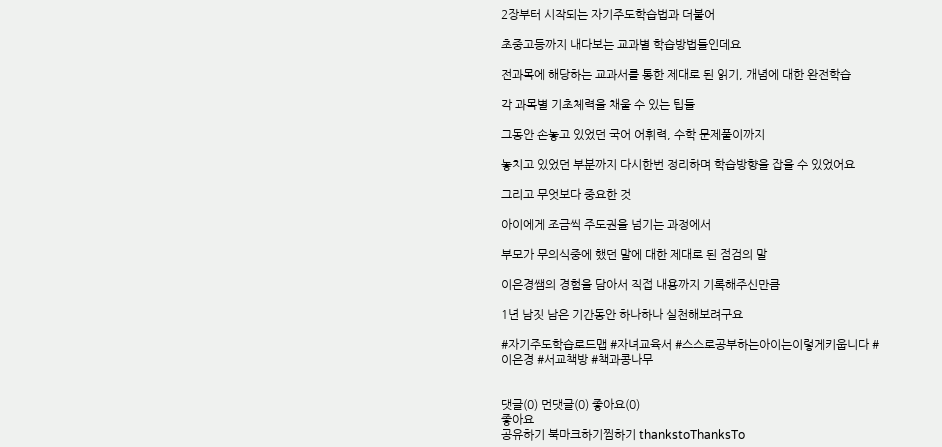2장부터 시작되는 자기주도학습법과 더불어

초중고등까지 내다보는 교과별 학습방법들인데요

전과목에 해당하는 교과서를 통한 제대로 된 읽기, 개념에 대한 완전학습

각 과목별 기초체력을 채울 수 있는 팁들

그동안 손놓고 있었던 국어 어휘력, 수학 문제풀이까지

놓치고 있었던 부분까지 다시한번 정리하며 학습방향을 잡을 수 있었어요

그리고 무엇보다 중요한 것

아이에게 조금씩 주도권을 넘기는 과정에서

부모가 무의식중에 했던 말에 대한 제대로 된 점검의 말

이은경쌤의 경험을 담아서 직접 내용까지 기록해주신만큼

1년 남짓 남은 기간동안 하나하나 실천해보려구요

#자기주도학습로드맵 #자녀교육서 #스스로공부하는아이는이렇게키웁니다 #이은경 #서교책방 #책과콩나무


댓글(0) 먼댓글(0) 좋아요(0)
좋아요
공유하기 북마크하기찜하기 thankstoThanksTo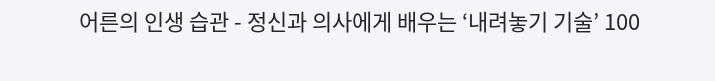어른의 인생 습관 - 정신과 의사에게 배우는 ‘내려놓기 기술’ 100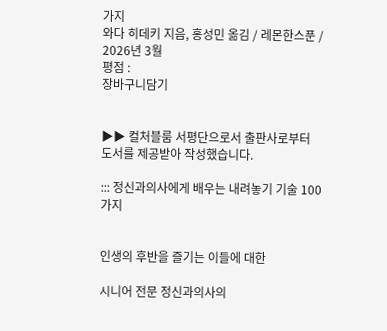가지
와다 히데키 지음, 홍성민 옮김 / 레몬한스푼 / 2026년 3월
평점 :
장바구니담기


▶▶ 컬처블룸 서평단으로서 출판사로부터 도서를 제공받아 작성했습니다.

::: 정신과의사에게 배우는 내려놓기 기술 100가지


인생의 후반을 즐기는 이들에 대한

시니어 전문 정신과의사의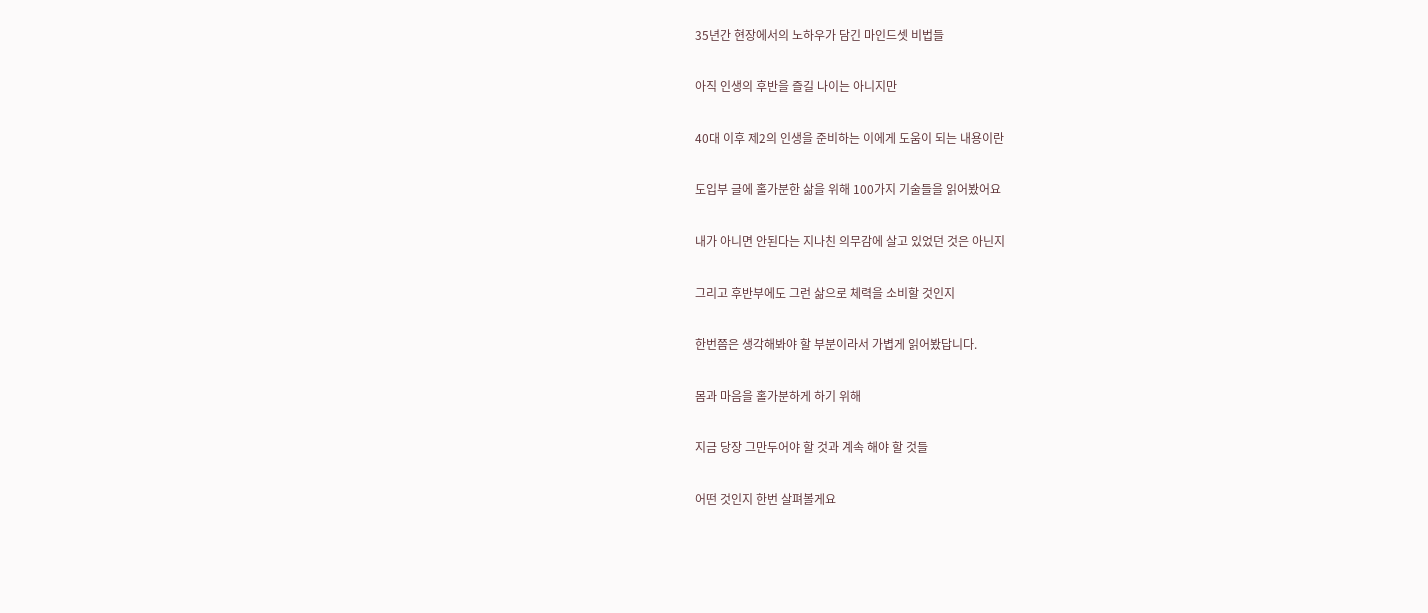35년간 현장에서의 노하우가 담긴 마인드셋 비법들

아직 인생의 후반을 즐길 나이는 아니지만

40대 이후 제2의 인생을 준비하는 이에게 도움이 되는 내용이란

도입부 글에 홀가분한 삶을 위해 100가지 기술들을 읽어봤어요

내가 아니면 안된다는 지나친 의무감에 살고 있었던 것은 아닌지

그리고 후반부에도 그런 삶으로 체력을 소비할 것인지

한번쯤은 생각해봐야 할 부분이라서 가볍게 읽어봤답니다.

몸과 마음을 홀가분하게 하기 위해

지금 당장 그만두어야 할 것과 계속 해야 할 것들

어떤 것인지 한번 살펴볼게요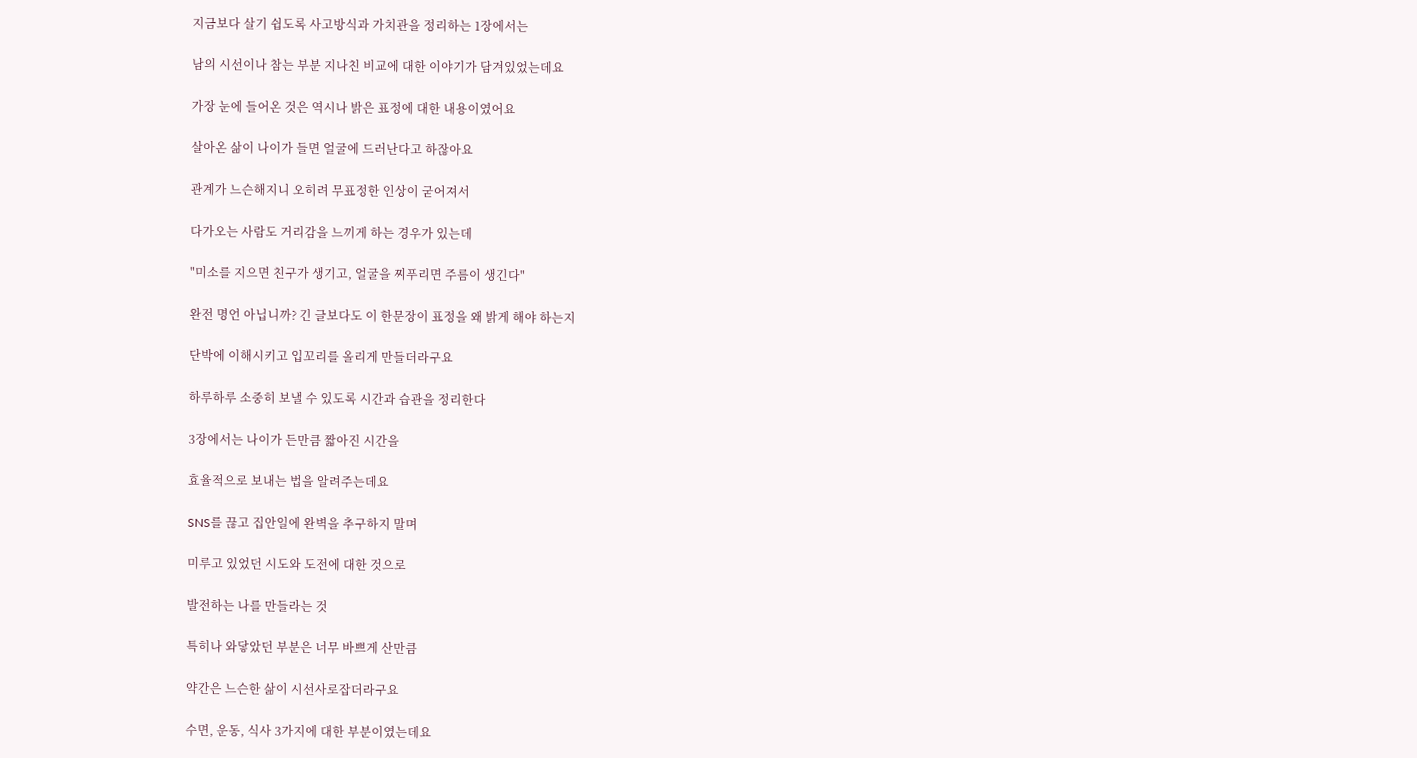지금보다 살기 쉽도록 사고방식과 가치관을 정리하는 1장에서는

남의 시선이나 참는 부분 지나친 비교에 대한 이야기가 담겨있었는데요

가장 눈에 들어온 것은 역시나 밝은 표정에 대한 내용이였어요

살아온 삶이 나이가 들면 얼굴에 드러난다고 하잖아요

관계가 느슨해지니 오히려 무표정한 인상이 굳어져서

다가오는 사람도 거리감을 느끼게 하는 경우가 있는데

"미소를 지으면 친구가 생기고, 얼굴을 찌푸리면 주름이 생긴다"

완전 명언 아닙니까? 긴 글보다도 이 한문장이 표정을 왜 밝게 해야 하는지

단박에 이해시키고 입꼬리를 올리게 만들더라구요

하루하루 소중히 보낼 수 있도록 시간과 습관을 정리한다

3장에서는 나이가 든만큼 짧아진 시간을

효율적으로 보내는 법을 알려주는데요

SNS를 끊고 집안일에 완벽을 추구하지 말며

미루고 있었던 시도와 도전에 대한 것으로

발전하는 나를 만들라는 것

특히나 와닿았던 부분은 너무 바쁘게 산만큼

약간은 느슨한 삶이 시선사로잡더라구요

수면, 운동, 식사 3가지에 대한 부분이였는데요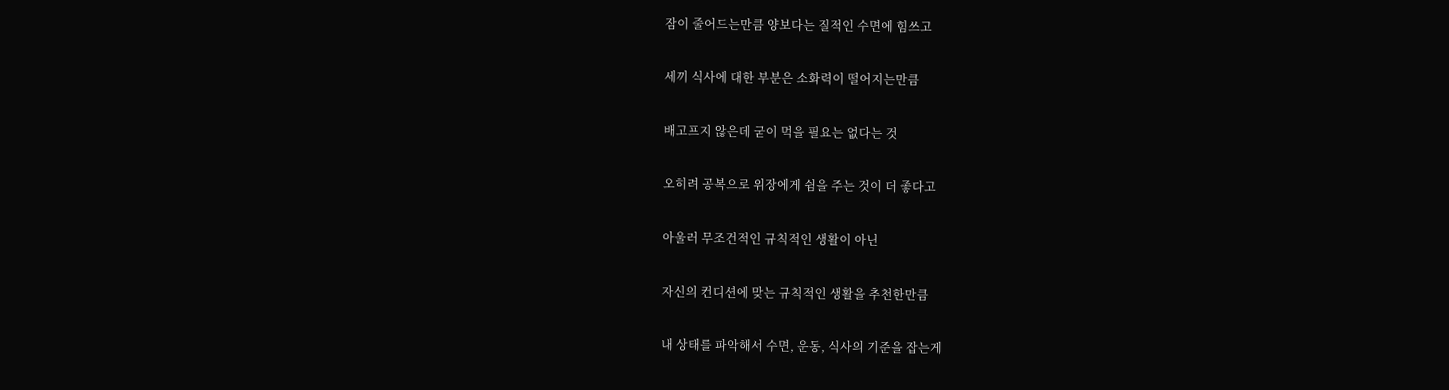잠이 줄어드는만큼 양보다는 질적인 수면에 힘쓰고

세끼 식사에 대한 부분은 소화력이 떨어지는만큼

배고프지 않은데 굳이 먹을 필요는 없다는 것

오히려 공복으로 위장에게 쉼을 주는 것이 더 좋다고

아울러 무조건적인 규칙적인 생활이 아닌

자신의 컨디션에 맞는 규칙적인 생활을 추천한만큼

내 상태를 파악해서 수면, 운동, 식사의 기준을 잡는게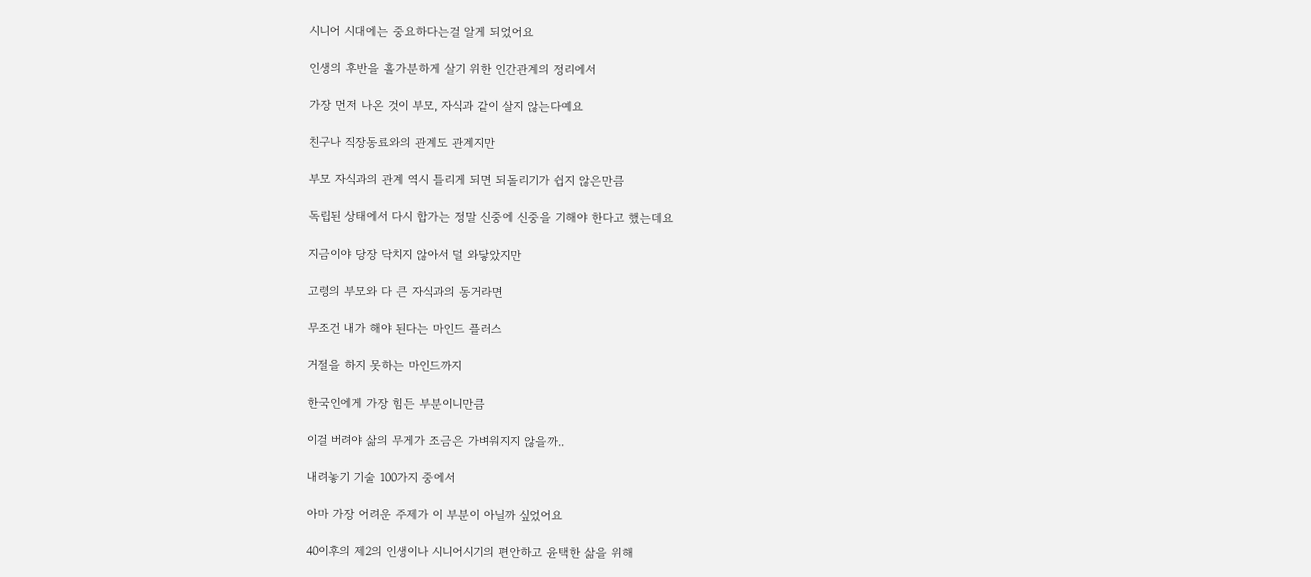시니어 시대에는 중요하다는걸 알게 되었어요

인생의 후반을 홀가분하게 살기 위한 인간관계의 정리에서

가장 먼저 나온 것이 부모, 자식과 같이 살지 않는다예요

친구나 직장동료와의 관계도 관계지만

부모 자식과의 관계 역시 틀리게 되면 되돌리기가 쉽지 않은만큼

독립된 상태에서 다시 합가는 정말 신중에 신중을 기해야 한다고 했는데요

지금이야 당장 닥치지 않아서 덜 와닿았지만

고령의 부모와 다 큰 자식과의 동거라면

무조건 내가 해야 된다는 마인드 플러스

거절을 하지 못하는 마인드까지

한국인에게 가장 힘든 부분이니만큼

이걸 버려야 삶의 무게가 조금은 가벼워지지 않을까..

내려놓기 기술 100가지 중에서

아마 가장 어려운 주제가 이 부분이 아닐까 싶었어요

40이후의 제2의 인생이나 시니어시기의 편안하고 윤택한 삶을 위해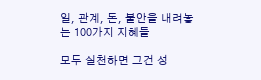일, 관계, 돈, 불안을 내려놓는 100가지 지혜들

모두 실천하면 그건 성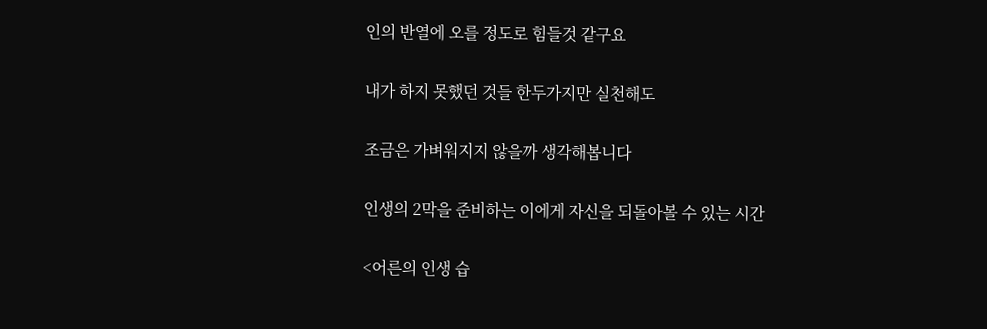인의 반열에 오를 정도로 힘들것 같구요

내가 하지 못했던 것들 한두가지만 실천해도

조금은 가벼워지지 않을까 생각해봅니다

인생의 2막을 준비하는 이에게 자신을 되돌아볼 수 있는 시간

<어른의 인생 습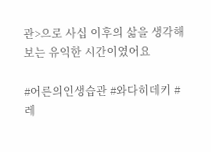관>으로 사십 이후의 삶을 생각해보는 유익한 시간이였어요

#어른의인생습관 #와다히데키 #레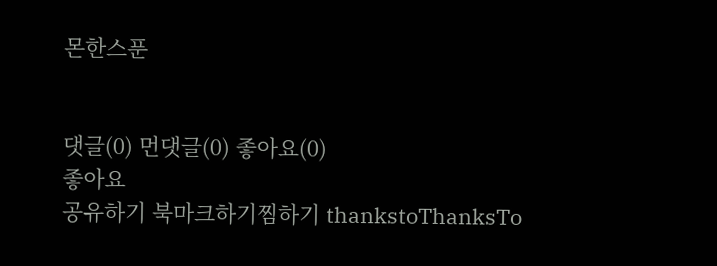몬한스푼


댓글(0) 먼댓글(0) 좋아요(0)
좋아요
공유하기 북마크하기찜하기 thankstoThanksTo